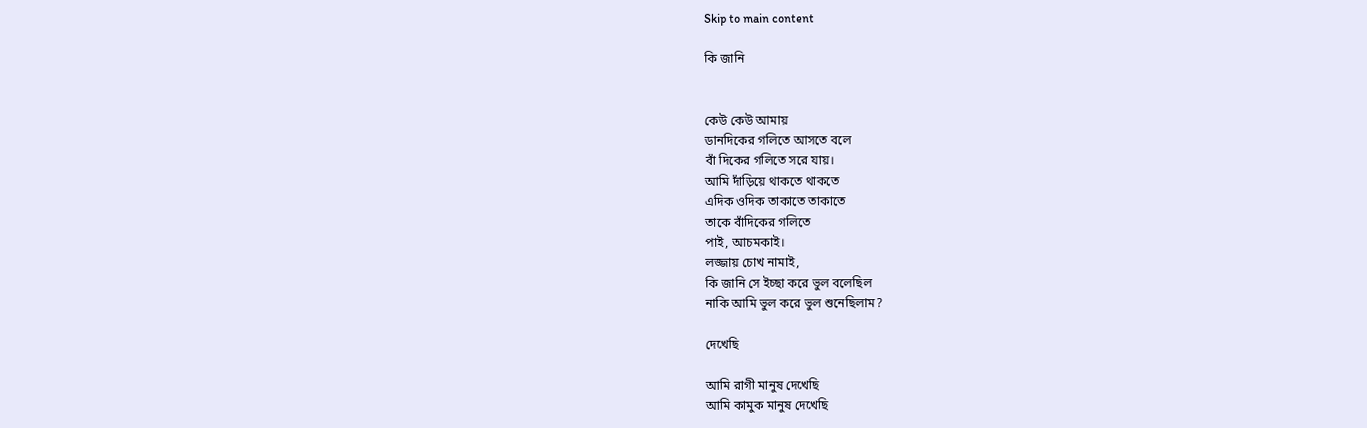Skip to main content

কি জানি


কেউ কেউ আমায়
ডানদিকের গলিতে আসতে বলে
বাঁ দিকের গলিতে সরে যায়।
আমি দাঁড়িয়ে থাকতে থাকতে
এদিক ওদিক তাকাতে তাকাতে
তাকে বাঁদিকের গলিতে
পাই, আচমকাই।
লজ্জায় চোখ নামাই,
কি জানি সে ইচ্ছা করে ভুল বলেছিল
নাকি আমি ভুল করে ভুল শুনেছিলাম?

দেখেছি

আমি রাগী মানুষ দেখেছি
আমি কামুক মানুষ দেখেছি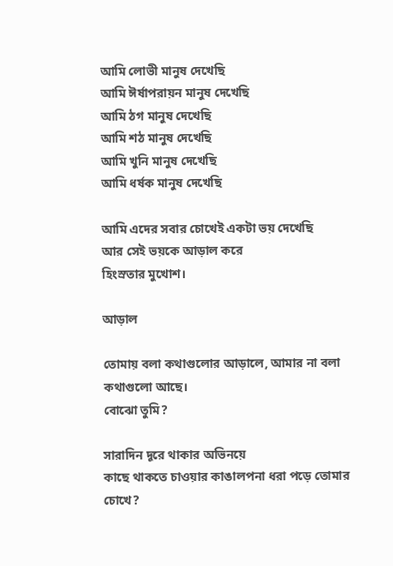আমি লোভী মানুষ দেখেছি
আমি ঈর্ষাপরায়ন মানুষ দেখেছি
আমি ঠগ মানুষ দেখেছি
আমি শঠ মানুষ দেখেছি
আমি খুনি মানুষ দেখেছি
আমি ধর্ষক মানুষ দেখেছি

আমি এদের সবার চোখেই একটা ভয় দেখেছি
আর সেই ভয়কে আড়াল করে
হিংস্রতার মুখোশ।

আড়াল

তোমায় বলা কথাগুলোর আড়ালে, আমার না বলা কথাগুলো আছে।
বোঝো তুমি?

সারাদিন দূরে থাকার অভিনয়ে
কাছে থাকতে চাওয়ার কাঙালপনা ধরা পড়ে তোমার চোখে?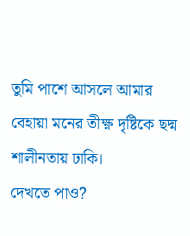তুমি পাশে আসলে আমার বেহায়া মনের তীক্ষ্ণ দৃষ্টিকে ছদ্ম শালীনতায় ঢাকি।
দেখতে পাও?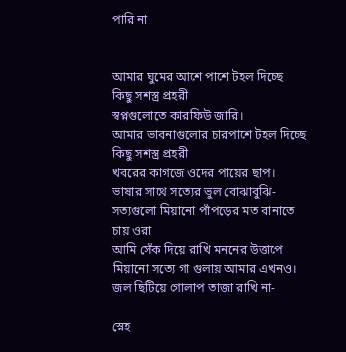পারি না


আমার ঘুমের আশে পাশে টহল দিচ্ছে
কিছু সশস্ত্র প্রহরী
স্বপ্নগুলোতে কারফিউ জারি।
আমার ভাবনাগুলোর চারপাশে টহল দিচ্ছে কিছু সশস্ত্র প্রহরী
খবরের কাগজে ওদের পায়ের ছাপ।
ভাষার সাথে সত্যের ভুল বোঝাবুঝি-
সত্যগুলো মিয়ানো পাঁপড়ের মত বানাতে চায় ওরা
আমি সেঁক দিয়ে রাখি মননের উত্তাপে
মিয়ানো সত্যে গা গুলায় আমার এখনও।
জল ছিটিয়ে গোলাপ তাজা রাখি না-

স্নেহ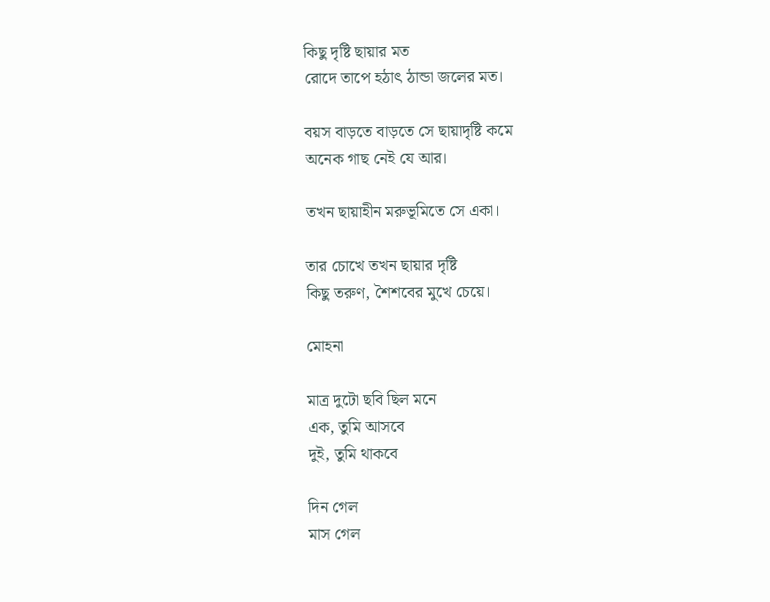কিছু দৃষ্টি ছায়ার মত
রোদে তাপে হঠাৎ ঠান্ডা জলের মত।

বয়স বাড়তে বাড়তে সে ছায়াদৃষ্টি কমে
অনেক গাছ নেই যে আর।

তখন ছায়াহীন মরুভূমিতে সে একা।

তার চোখে তখন ছায়ার দৃষ্টি
কিছু তরুণ, শৈশবের মুখে চেয়ে।

মোহনা

মাত্র দুটো ছবি ছিল মনে
এক, তুমি আসবে
দুই, তুমি থাকবে

দিন গেল
মাস গেল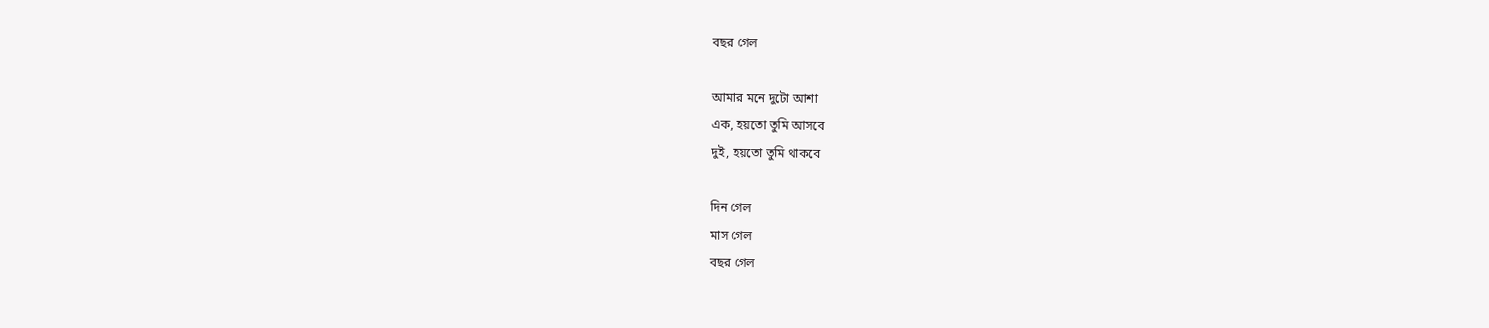বছর গেল

আমার মনে দুটো আশা
এক, হয়তো তুমি আসবে
দুই, হয়তো তুমি থাকবে

দিন গেল
মাস গেল
বছর গেল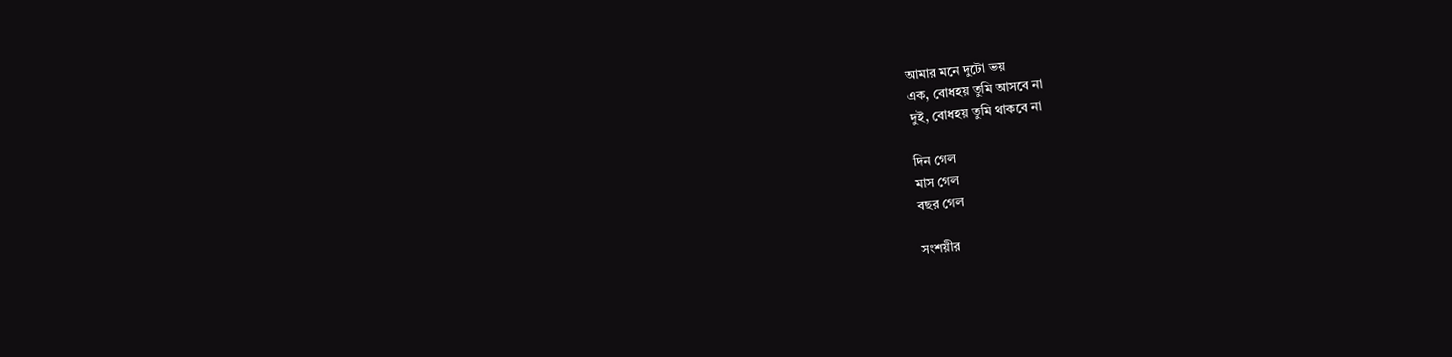আমার মনে দুটো ভয়
এক, বোধহয় তুমি আসবে না
দুই, বোধহয় তুমি থাকবে না

দিন গেল
মাস গেল
বছর গেল

সংশয়ীর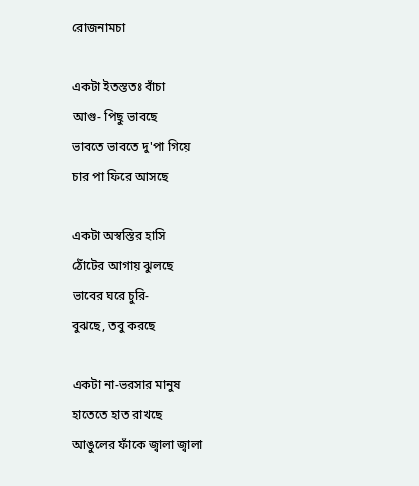রোজনামচা

একটা ইতস্ততঃ বাঁচা
আগু- পিছু ভাবছে
ভাবতে ভাবতে দু'পা গিয়ে
চার পা ফিরে আসছে

একটা অস্বস্তির হাসি
ঠোঁটের আগায় ঝুলছে
ভাবের ঘরে চুরি-
বুঝছে, তবু করছে

একটা না-ভরসার মানুষ
হাতেতে হাত রাখছে
আঙুলের ফাঁকে জ্বালা জ্বালা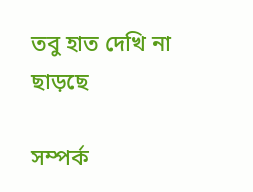তবু হাত দেখি না ছাড়ছে

সম্পর্ক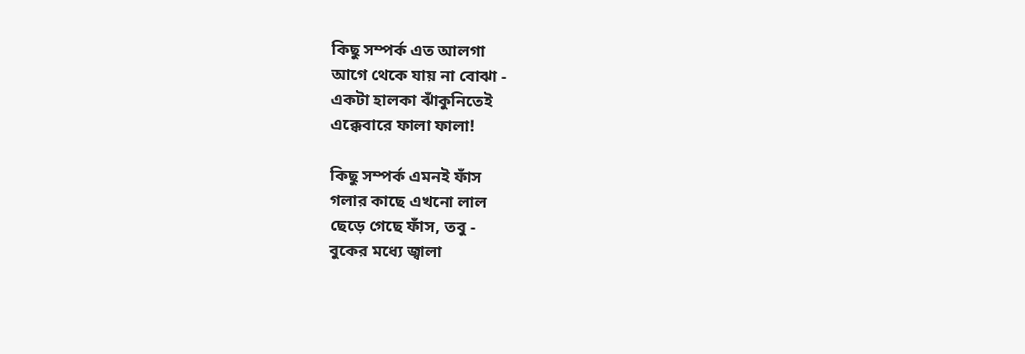কিছু সম্পর্ক এত আলগা
আগে থেকে যায় না বোঝা -
একটা হালকা ঝাঁকুনিতেই
এক্কেবারে ফালা ফালা!

কিছু সম্পর্ক এমনই ফাঁস
গলার কাছে এখনো লাল
ছেড়ে গেছে ফাঁস, তবু -
বুকের মধ্যে জ্বালা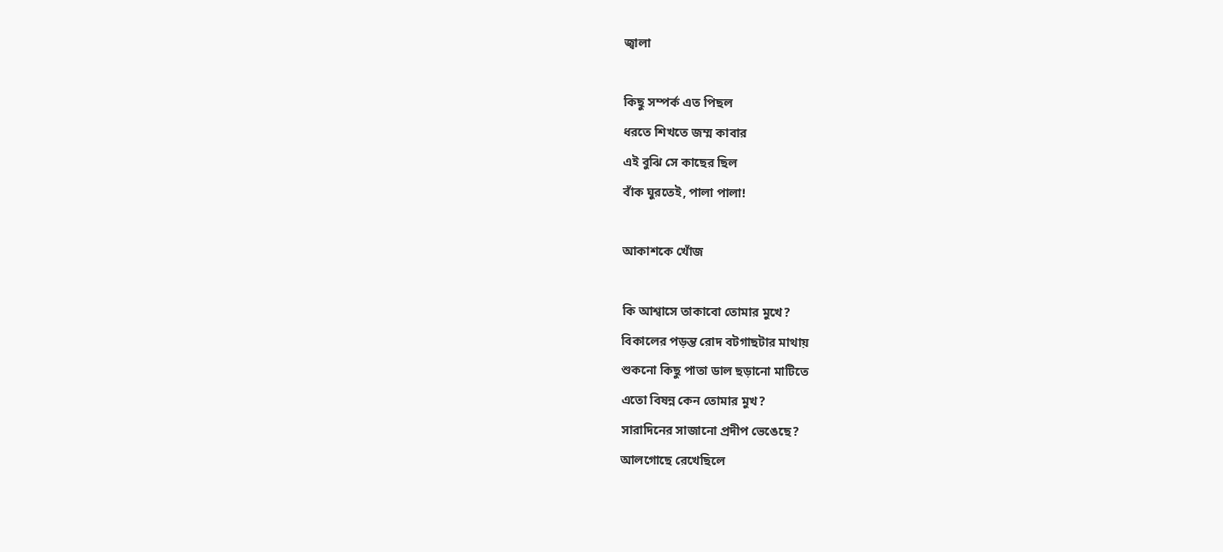জ্বালা

কিছু সম্পর্ক এত পিছল
ধরতে শিখতে জম্ম কাবার
এই বুঝি সে কাছের ছিল
বাঁক ঘুরতেই, পালা পালা!

আকাশকে খোঁজ

কি আশ্বাসে তাকাবো তোমার মুখে?
বিকালের পড়ন্ত রোদ বটগাছটার মাথায়
শুকনো কিছু পাতা ডাল ছড়ানো মাটিতে
এতো বিষন্ন কেন তোমার মুখ?
সারাদিনের সাজানো প্রদীপ ভেঙেছে?
আলগোছে রেখেছিলে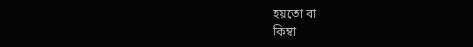হয়তো বা
কিম্বা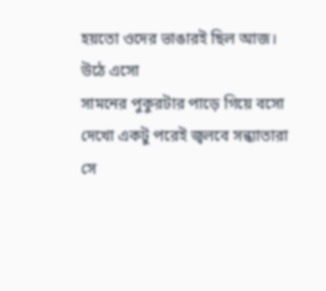হয়তো ওদের ভাঙারই ছিল আজ।
উঠে এসো
সামনের পুকুরটার পাড়ে গিয়ে বসো
দেখো একটু পরেই জ্বলবে সন্ধ্যাতারা
সে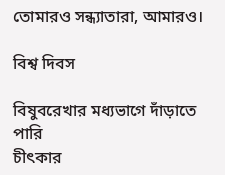তোমারও সন্ধ্যাতারা, আমারও।

বিশ্ব দিবস

বিষুবরেখার মধ্যভাগে দাঁড়াতে পারি
চীৎকার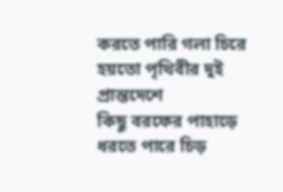করতে পারি গলা চিরে
হয়তো পৃথিবীর দুই প্রান্তদেশে
কিছু বরফের পাহাড়ে ধরতে পারে চিড়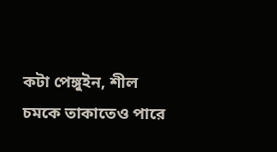কটা পেঙ্গুইন, শীল চমকে তাকাতেও পারে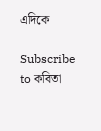এদিকে

Subscribe to কবিতা